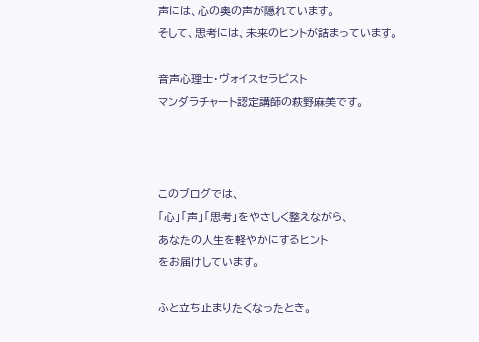声には、心の奥の声が隠れています。
そして、思考には、未来のヒントが詰まっています。

音声心理士・ヴォイスセラピスト
マンダラチャート認定講師の萩野麻美です。



このブログでは、
「心」「声」「思考」をやさしく整えながら、
あなたの人生を軽やかにするヒント
をお届けしています。

ふと立ち止まりたくなったとき。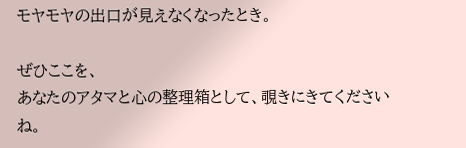モヤモヤの出口が見えなくなったとき。

ぜひここを、
あなたのアタマと心の整理箱として、覗きにきてくださいね。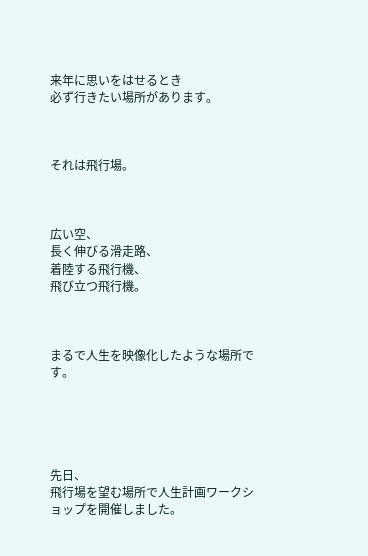来年に思いをはせるとき
必ず行きたい場所があります。



それは飛行場。



広い空、
長く伸びる滑走路、
着陸する飛行機、
飛び立つ飛行機。



まるで人生を映像化したような場所です。





先日、
飛行場を望む場所で人生計画ワークショップを開催しました。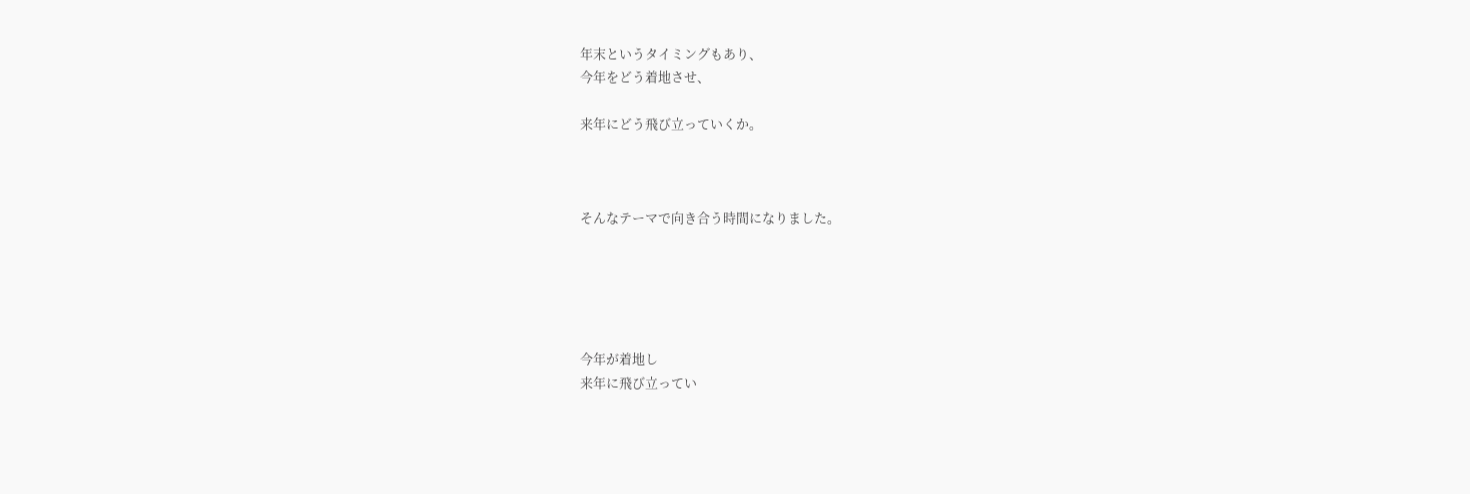年末というタイミングもあり、
今年をどう着地させ、

来年にどう飛び立っていくか。



そんなテーマで向き合う時間になりました。





今年が着地し
来年に飛び立ってい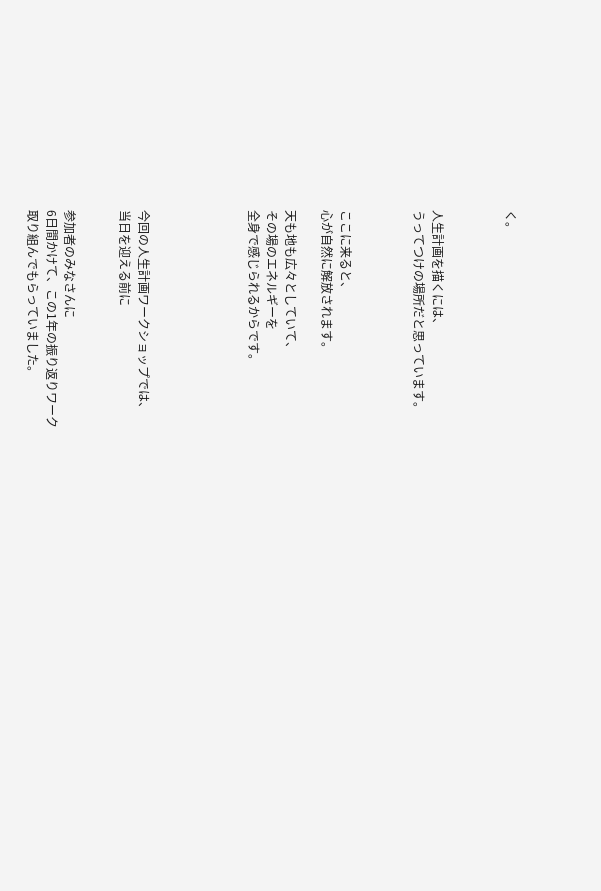く。



人生計画を描くには、
うってつけの場所だと思っています。



ここに来ると、
心が自然に解放されます。

天も地も広々としていて、
その場のエネルギーを
全身で感じられるからです。





今回の人生計画ワークショップでは、
当日を迎える前に


参加者のみなさんに
6日間かけて、この1年の振り返りワーク
取り組んでもらっていました。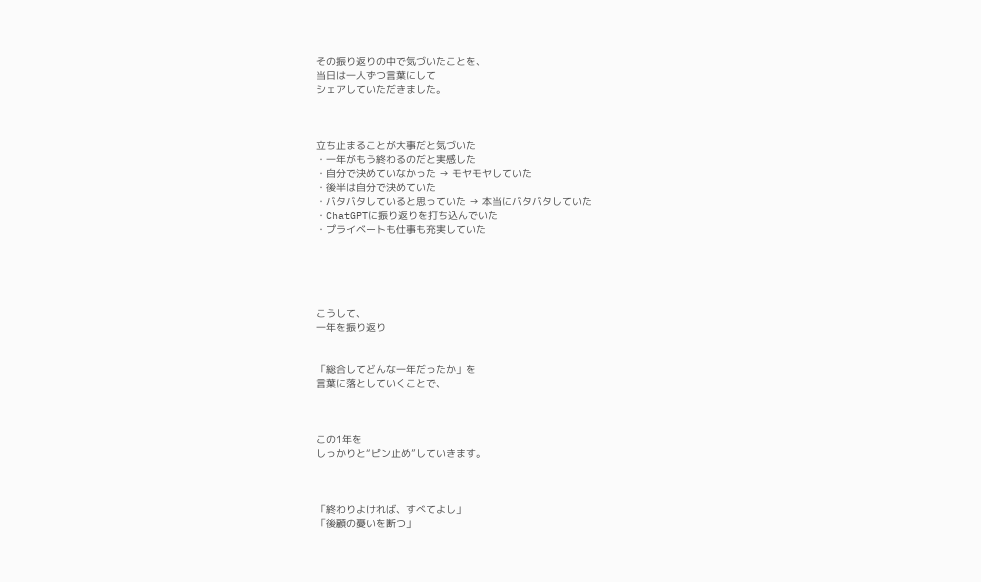その振り返りの中で気づいたことを、
当日は一人ずつ言葉にして
シェアしていただきました。



立ち止まることが大事だと気づいた
・一年がもう終わるのだと実感した
・自分で決めていなかった → モヤモヤしていた
・後半は自分で決めていた
・バタバタしていると思っていた → 本当にバタバタしていた
・ChatGPTに振り返りを打ち込んでいた
・プライベートも仕事も充実していた





こうして、
一年を振り返り


「総合してどんな一年だったか」を
言葉に落としていくことで、



この1年を
しっかりと“ピン止め”していきます。



「終わりよければ、すべてよし」
「後顧の憂いを断つ」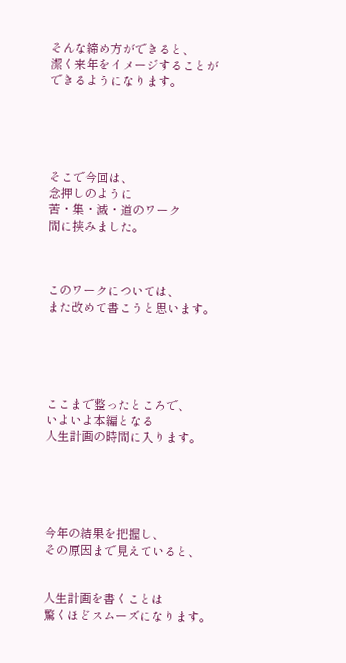そんな締め方ができると、
潔く来年をイメージすることが
できるようになります。





そこで今回は、
念押しのように
苦・集・滅・道のワーク
間に挟みました。



このワークについては、
また改めて書こうと思います。





ここまで整ったところで、
いよいよ本編となる
人生計画の時間に入ります。





今年の結果を把握し、
その原因まで見えていると、


人生計画を書くことは
驚くほどスムーズになります。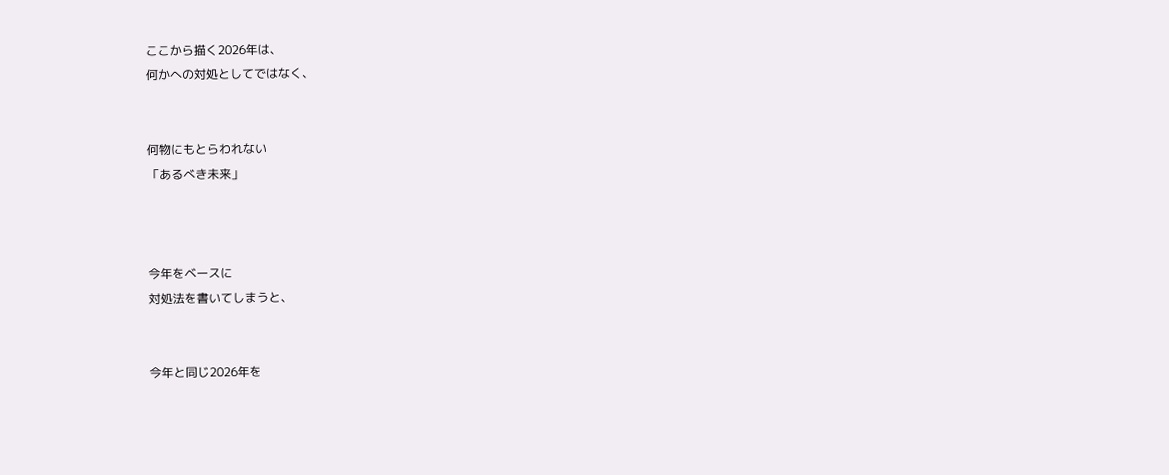ここから描く2026年は、
何かへの対処としてではなく、


何物にもとらわれない
「あるべき未来」



今年をベースに
対処法を書いてしまうと、


今年と同じ2026年を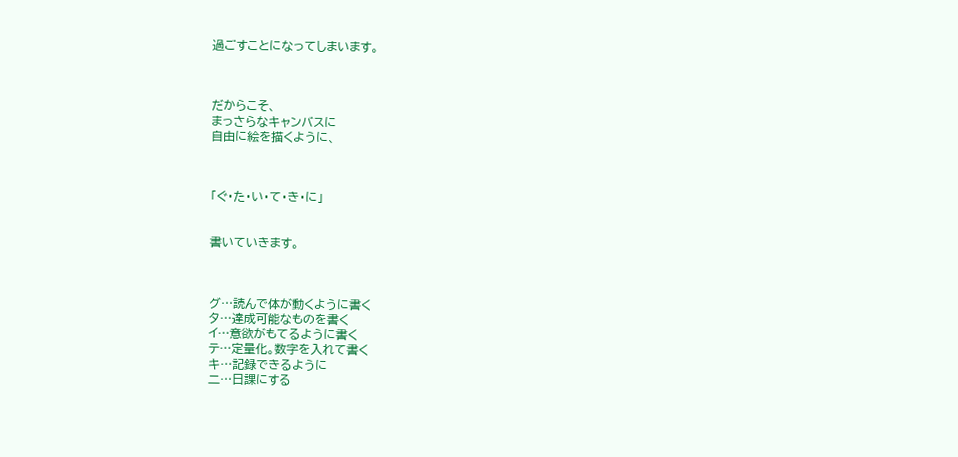過ごすことになってしまいます。



だからこそ、
まっさらなキャンバスに
自由に絵を描くように、



「ぐ・た・い・て・き・に」


書いていきます。



グ…読んで体が動くように書く
タ…達成可能なものを書く
イ…意欲がもてるように書く
テ…定量化。数字を入れて書く
キ…記録できるように
二…日課にする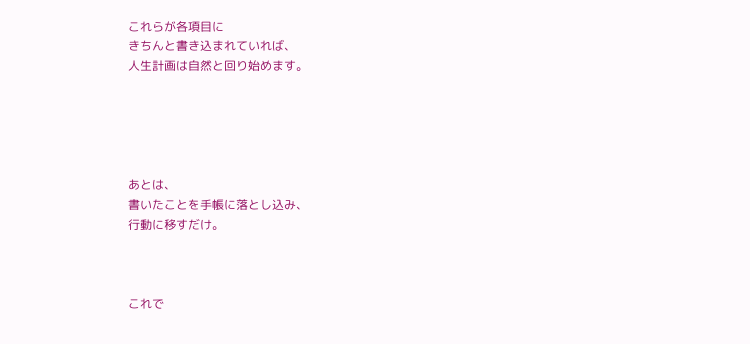これらが各項目に
きちんと書き込まれていれば、
人生計画は自然と回り始めます。





あとは、
書いたことを手帳に落とし込み、
行動に移すだけ。



これで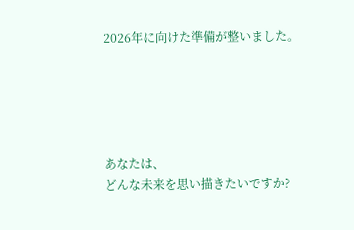2026年に向けた準備が整いました。





あなたは、
どんな未来を思い描きたいですか?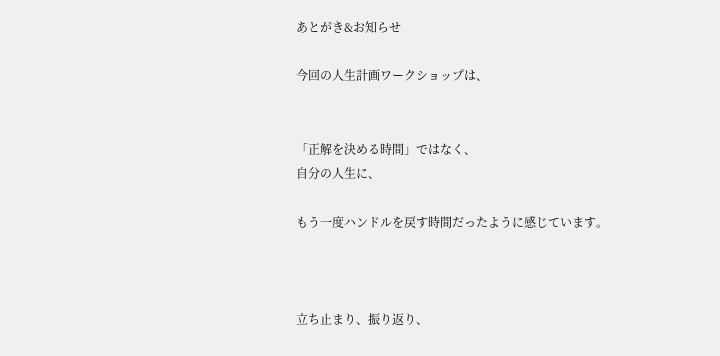あとがき&お知らせ

今回の人生計画ワークショップは、


「正解を決める時間」ではなく、
自分の人生に、

もう一度ハンドルを戻す時間だったように感じています。



立ち止まり、振り返り、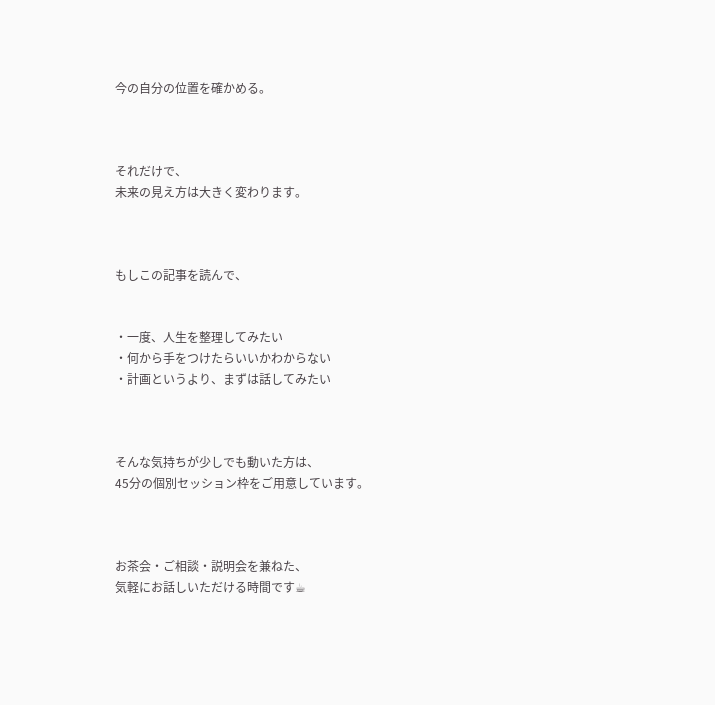今の自分の位置を確かめる。



それだけで、
未来の見え方は大きく変わります。



もしこの記事を読んで、


・一度、人生を整理してみたい
・何から手をつけたらいいかわからない
・計画というより、まずは話してみたい



そんな気持ちが少しでも動いた方は、
45分の個別セッション枠をご用意しています。



お茶会・ご相談・説明会を兼ねた、
気軽にお話しいただける時間です☕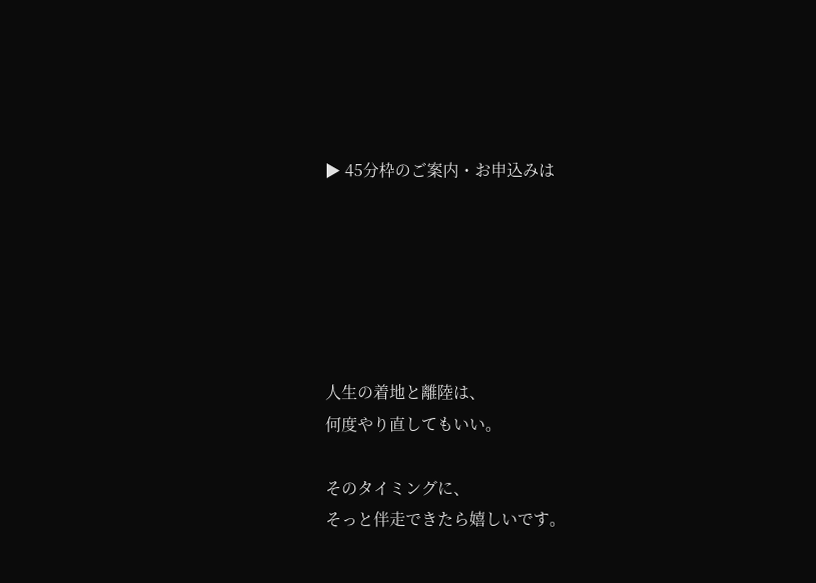▶ 45分枠のご案内・お申込みは






人生の着地と離陸は、
何度やり直してもいい。

そのタイミングに、
そっと伴走できたら嬉しいです。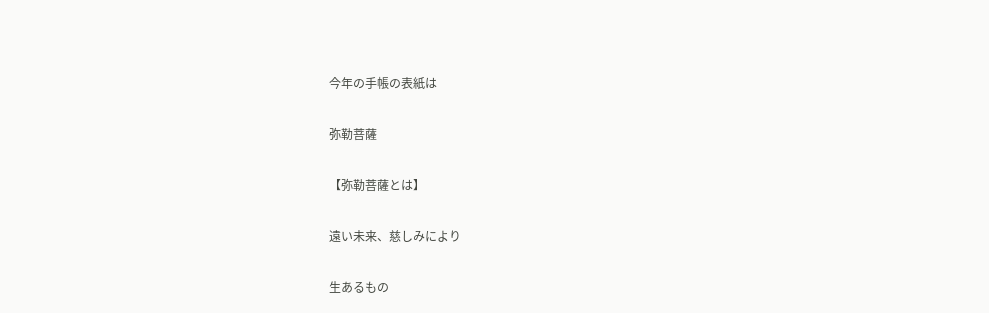今年の手帳の表紙は

弥勒菩薩

【弥勒菩薩とは】

遠い未来、慈しみにより

生あるもの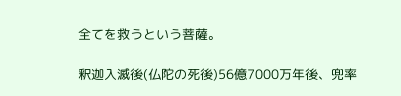全てを救うという菩薩。

釈迦入滅後(仏陀の死後)56億7000万年後、兜率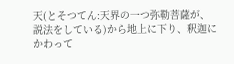天(とそつてん:天界の一つ弥勒菩薩が、説法をしている)から地上に下り、釈迦にかわって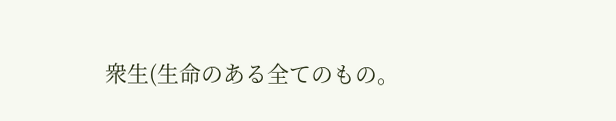衆生(生命のある全てのもの。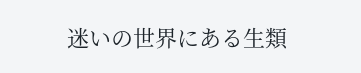迷いの世界にある生類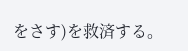をさす)を救済する。